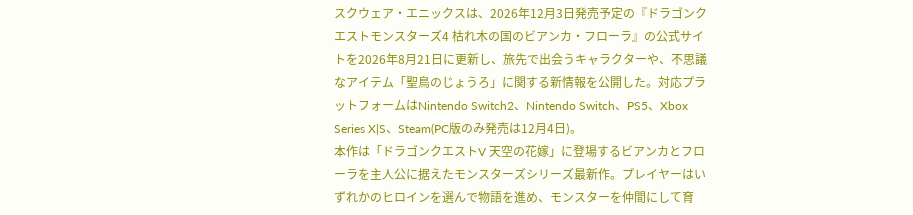スクウェア・エニックスは、2026年12月3日発売予定の『ドラゴンクエストモンスターズ4 枯れ木の国のビアンカ・フローラ』の公式サイトを2026年8月21日に更新し、旅先で出会うキャラクターや、不思議なアイテム「聖鳥のじょうろ」に関する新情報を公開した。対応プラットフォームはNintendo Switch2、Nintendo Switch、PS5、Xbox Series X|S、Steam(PC版のみ発売は12月4日)。
本作は「ドラゴンクエストV 天空の花嫁」に登場するビアンカとフローラを主人公に据えたモンスターズシリーズ最新作。プレイヤーはいずれかのヒロインを選んで物語を進め、モンスターを仲間にして育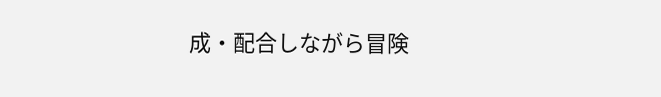成・配合しながら冒険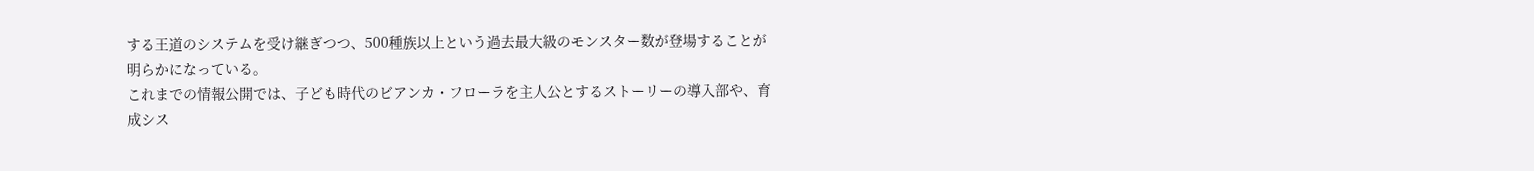する王道のシステムを受け継ぎつつ、500種族以上という過去最大級のモンスター数が登場することが明らかになっている。
これまでの情報公開では、子ども時代のビアンカ・フローラを主人公とするストーリーの導入部や、育成シス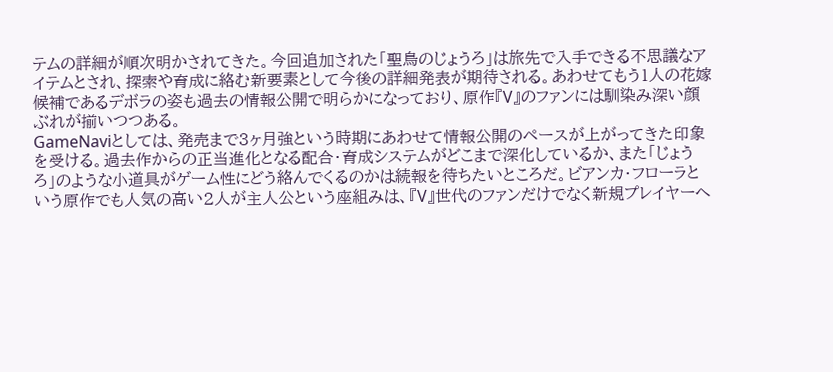テムの詳細が順次明かされてきた。今回追加された「聖鳥のじょうろ」は旅先で入手できる不思議なアイテムとされ、探索や育成に絡む新要素として今後の詳細発表が期待される。あわせてもう1人の花嫁候補であるデボラの姿も過去の情報公開で明らかになっており、原作『V』のファンには馴染み深い顔ぶれが揃いつつある。
GameNaviとしては、発売まで3ヶ月強という時期にあわせて情報公開のペースが上がってきた印象を受ける。過去作からの正当進化となる配合・育成システムがどこまで深化しているか、また「じょうろ」のような小道具がゲーム性にどう絡んでくるのかは続報を待ちたいところだ。ビアンカ・フローラという原作でも人気の高い2人が主人公という座組みは、『V』世代のファンだけでなく新規プレイヤーへ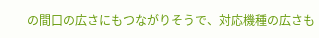の間口の広さにもつながりそうで、対応機種の広さも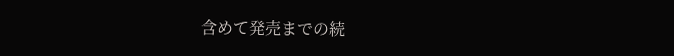含めて発売までの続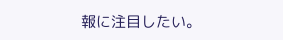報に注目したい。